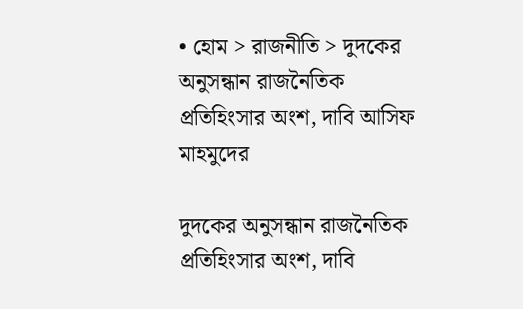• হোম > রাজনীতি > দুদকের অনুসন্ধান রাজনৈতিক প্রতিহিংসার অংশ, দাবি আসিফ মাহমুদের

দুদকের অনুসন্ধান রাজনৈতিক প্রতিহিংসার অংশ, দাবি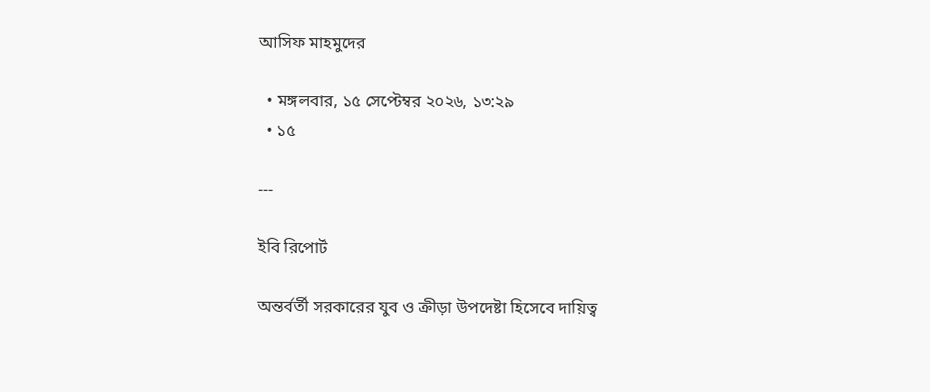আসিফ মাহমুদের

  • মঙ্গলবার, ১৫ সেপ্টেম্বর ২০২৬, ১৩:২৯
  • ১৫

---

ইবি রিপোর্ট

অন্তর্বর্তী সরকারের যুব ও ক্রীড়া উপদেষ্টা হিসেবে দায়িত্ব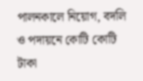পালনকালে নিয়োগ, বদলি ও পদায়নে কোটি কোটি টাকা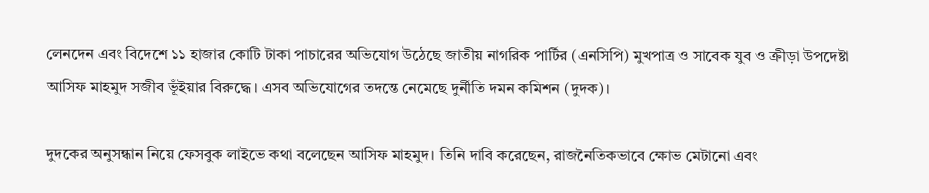লেনদেন এবং বিদেশে ১১ হাজার কোটি টাকা পাচারের অভিযোগ উঠেছে জাতীয় নাগরিক পার্টির (এনসিপি) মুখপাত্র ও সাবেক যুব ও ক্রীড়া উপদেষ্টা আসিফ মাহমুদ সজীব ভূঁইয়ার বিরুদ্ধে। এসব অভিযোগের তদন্তে নেমেছে দুর্নীতি দমন কমিশন (দুদক)।

দুদকের অনুসন্ধান নিয়ে ফেসবুক লাইভে কথা বলেছেন আসিফ মাহমুদ। তিনি দাবি করেছেন, রাজনৈতিকভাবে ক্ষোভ মেটানো এবং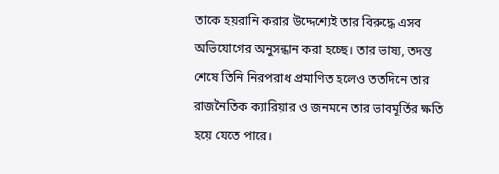তাকে হয়রানি করার উদ্দেশ্যেই তার বিরুদ্ধে এসব অভিযোগের অনুসন্ধান করা হচ্ছে। তার ভাষ্য, তদন্ত শেষে তিনি নিরপরাধ প্রমাণিত হলেও ততদিনে তার রাজনৈতিক ক্যারিয়ার ও জনমনে তার ভাবমূর্তির ক্ষতি হয়ে যেতে পারে।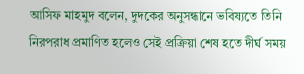আসিফ মাহমুদ বলেন, দুদকের অনুসন্ধানে ভবিষ্যতে তিনি নিরপরাধ প্রমাণিত হলেও সেই প্রক্রিয়া শেষ হতে দীর্ঘ সময়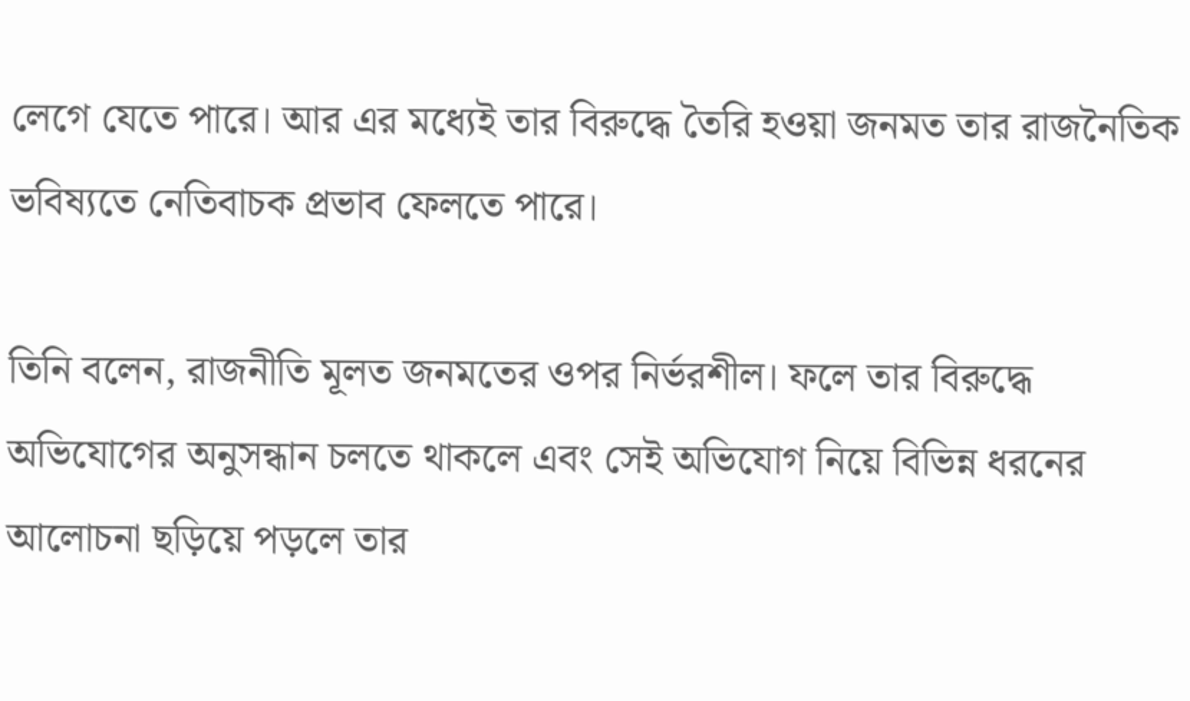লেগে যেতে পারে। আর এর মধ্যেই তার বিরুদ্ধে তৈরি হওয়া জনমত তার রাজনৈতিক ভবিষ্যতে নেতিবাচক প্রভাব ফেলতে পারে।

তিনি বলেন, রাজনীতি মূলত জনমতের ওপর নির্ভরশীল। ফলে তার বিরুদ্ধে অভিযোগের অনুসন্ধান চলতে থাকলে এবং সেই অভিযোগ নিয়ে বিভিন্ন ধরনের আলোচনা ছড়িয়ে পড়লে তার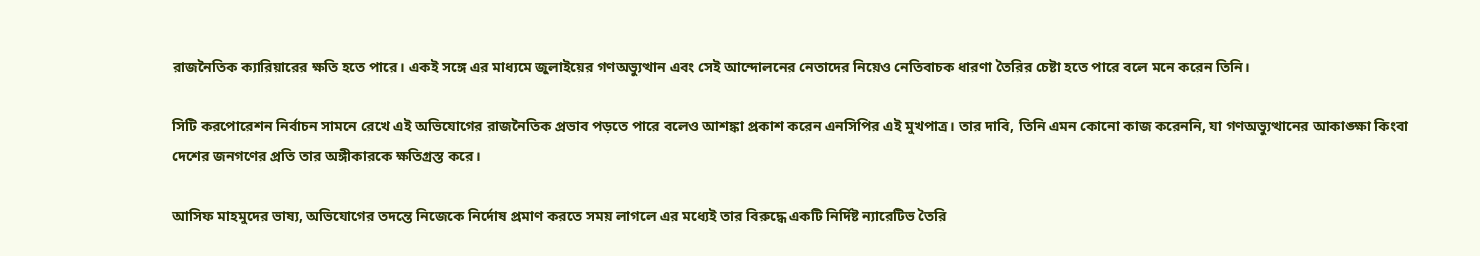রাজনৈতিক ক্যারিয়ারের ক্ষতি হতে পারে। একই সঙ্গে এর মাধ্যমে জুলাইয়ের গণঅভ্যুত্থান এবং সেই আন্দোলনের নেতাদের নিয়েও নেতিবাচক ধারণা তৈরির চেষ্টা হতে পারে বলে মনে করেন তিনি।

সিটি করপোরেশন নির্বাচন সামনে রেখে এই অভিযোগের রাজনৈতিক প্রভাব পড়তে পারে বলেও আশঙ্কা প্রকাশ করেন এনসিপির এই মুখপাত্র। তার দাবি, তিনি এমন কোনো কাজ করেননি, যা গণঅভ্যুত্থানের আকাঙ্ক্ষা কিংবা দেশের জনগণের প্রতি তার অঙ্গীকারকে ক্ষতিগ্রস্ত করে।

আসিফ মাহমুদের ভাষ্য, অভিযোগের তদন্তে নিজেকে নির্দোষ প্রমাণ করতে সময় লাগলে এর মধ্যেই তার বিরুদ্ধে একটি নির্দিষ্ট ন্যারেটিভ তৈরি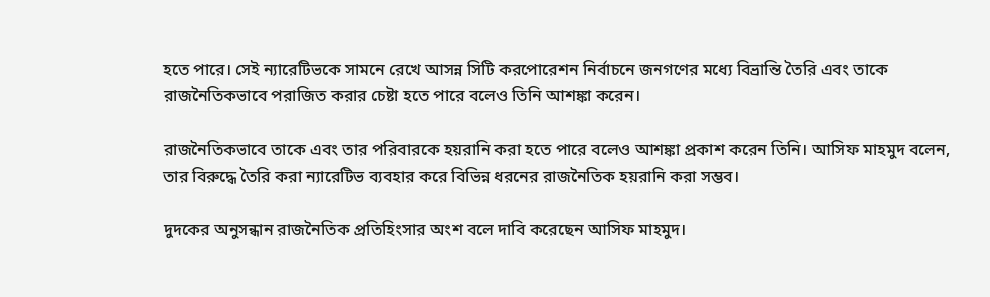হতে পারে। সেই ন্যারেটিভকে সামনে রেখে আসন্ন সিটি করপোরেশন নির্বাচনে জনগণের মধ্যে বিভ্রান্তি তৈরি এবং তাকে রাজনৈতিকভাবে পরাজিত করার চেষ্টা হতে পারে বলেও তিনি আশঙ্কা করেন।

রাজনৈতিকভাবে তাকে এবং তার পরিবারকে হয়রানি করা হতে পারে বলেও আশঙ্কা প্রকাশ করেন তিনি। আসিফ মাহমুদ বলেন, তার বিরুদ্ধে তৈরি করা ন্যারেটিভ ব্যবহার করে বিভিন্ন ধরনের রাজনৈতিক হয়রানি করা সম্ভব।

দুদকের অনুসন্ধান রাজনৈতিক প্রতিহিংসার অংশ বলে দাবি করেছেন আসিফ মাহমুদ।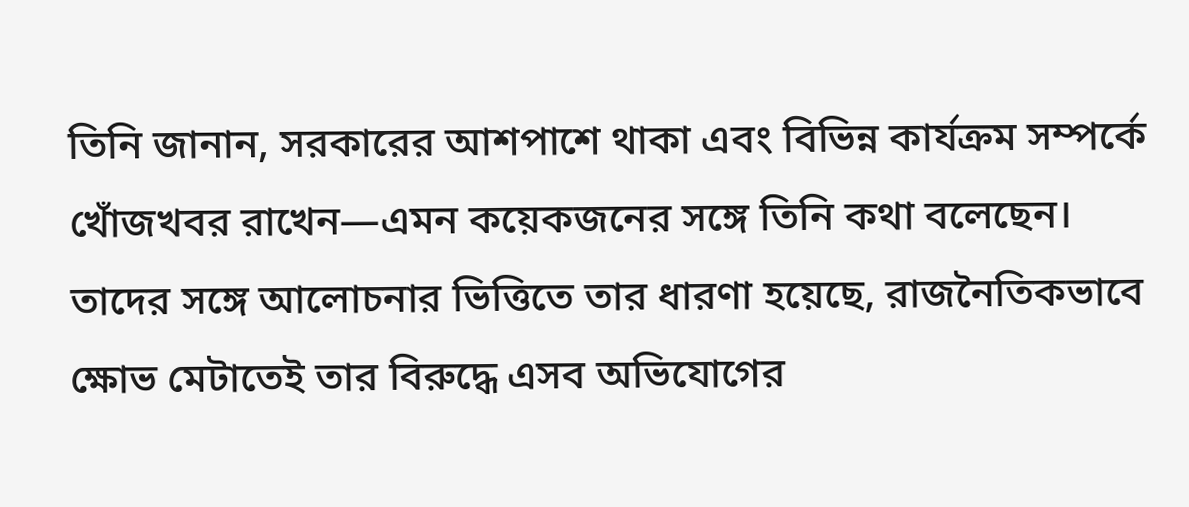তিনি জানান, সরকারের আশপাশে থাকা এবং বিভিন্ন কার্যক্রম সম্পর্কে খোঁজখবর রাখেন—এমন কয়েকজনের সঙ্গে তিনি কথা বলেছেন। তাদের সঙ্গে আলোচনার ভিত্তিতে তার ধারণা হয়েছে, রাজনৈতিকভাবে ক্ষোভ মেটাতেই তার বিরুদ্ধে এসব অভিযোগের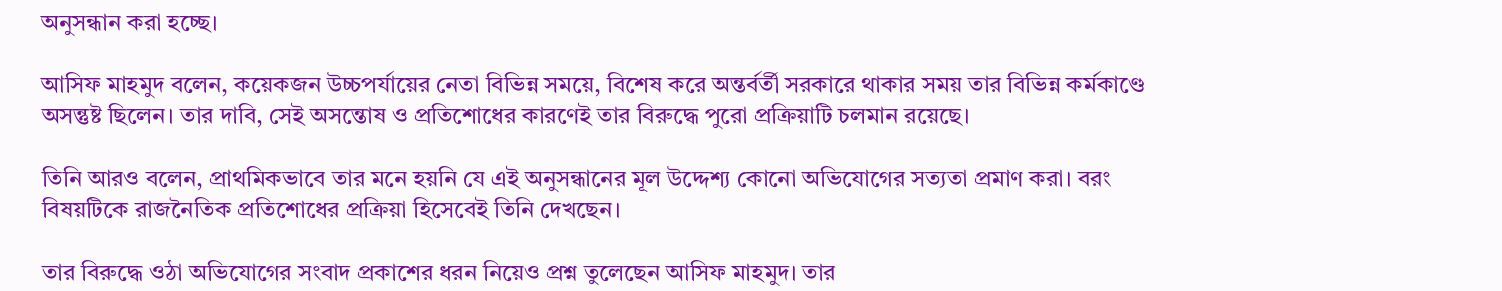অনুসন্ধান করা হচ্ছে।

আসিফ মাহমুদ বলেন, কয়েকজন উচ্চপর্যায়ের নেতা বিভিন্ন সময়ে, বিশেষ করে অন্তর্বর্তী সরকারে থাকার সময় তার বিভিন্ন কর্মকাণ্ডে অসন্তুষ্ট ছিলেন। তার দাবি, সেই অসন্তোষ ও প্রতিশোধের কারণেই তার বিরুদ্ধে পুরো প্রক্রিয়াটি চলমান রয়েছে।

তিনি আরও বলেন, প্রাথমিকভাবে তার মনে হয়নি যে এই অনুসন্ধানের মূল উদ্দেশ্য কোনো অভিযোগের সত্যতা প্রমাণ করা। বরং বিষয়টিকে রাজনৈতিক প্রতিশোধের প্রক্রিয়া হিসেবেই তিনি দেখছেন।

তার বিরুদ্ধে ওঠা অভিযোগের সংবাদ প্রকাশের ধরন নিয়েও প্রশ্ন তুলেছেন আসিফ মাহমুদ। তার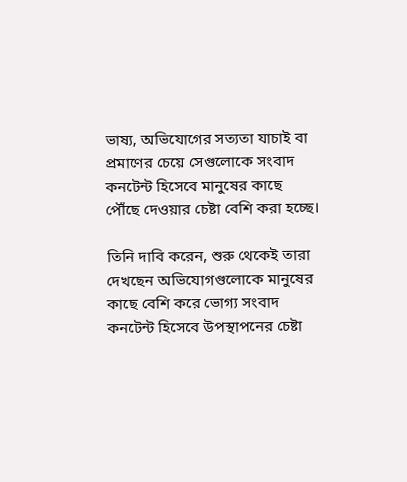ভাষ্য, অভিযোগের সত্যতা যাচাই বা প্রমাণের চেয়ে সেগুলোকে সংবাদ কনটেন্ট হিসেবে মানুষের কাছে পৌঁছে দেওয়ার চেষ্টা বেশি করা হচ্ছে।

তিনি দাবি করেন, শুরু থেকেই তারা দেখছেন অভিযোগগুলোকে মানুষের কাছে বেশি করে ভোগ্য সংবাদ কনটেন্ট হিসেবে উপস্থাপনের চেষ্টা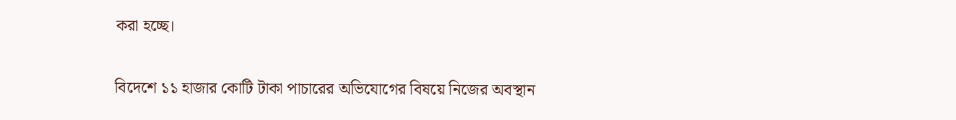করা হচ্ছে।

বিদেশে ১১ হাজার কোটি টাকা পাচারের অভিযোগের বিষয়ে নিজের অবস্থান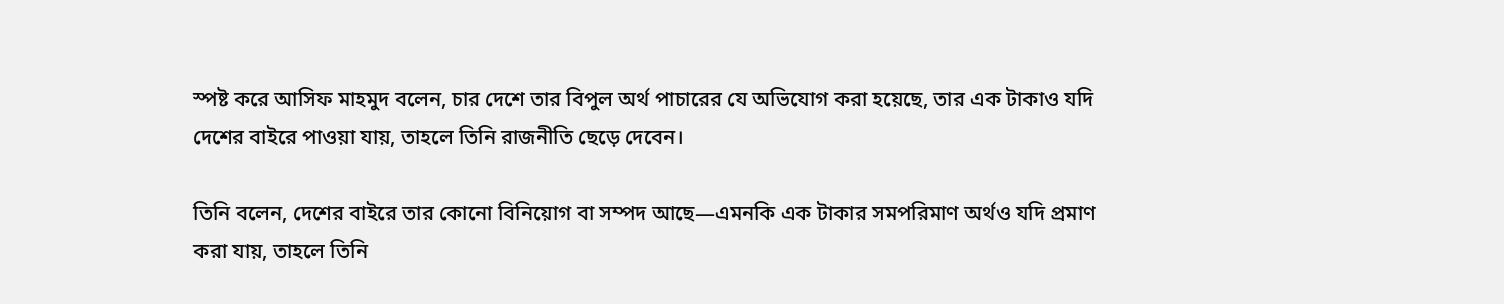স্পষ্ট করে আসিফ মাহমুদ বলেন, চার দেশে তার বিপুল অর্থ পাচারের যে অভিযোগ করা হয়েছে, তার এক টাকাও যদি দেশের বাইরে পাওয়া যায়, তাহলে তিনি রাজনীতি ছেড়ে দেবেন।

তিনি বলেন, দেশের বাইরে তার কোনো বিনিয়োগ বা সম্পদ আছে—এমনকি এক টাকার সমপরিমাণ অর্থও যদি প্রমাণ করা যায়, তাহলে তিনি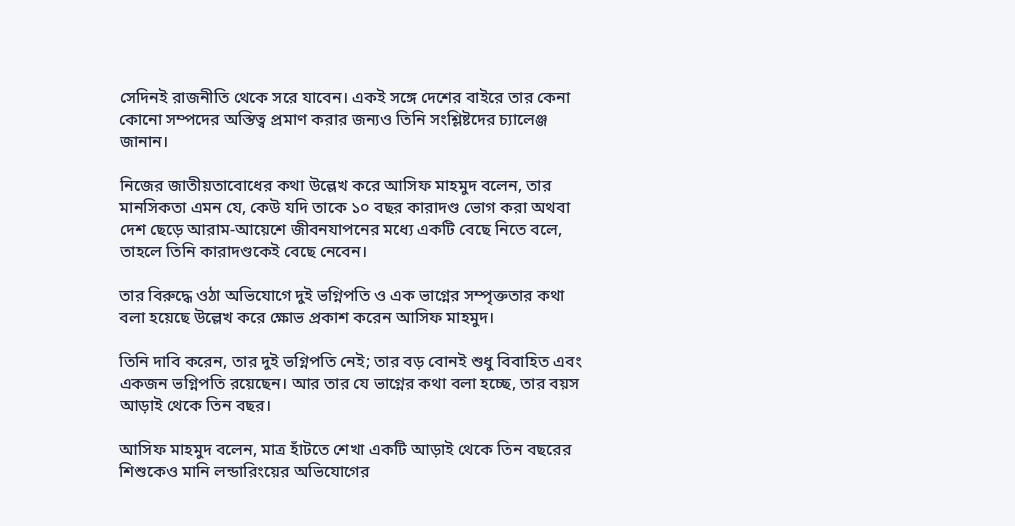সেদিনই রাজনীতি থেকে সরে যাবেন। একই সঙ্গে দেশের বাইরে তার কেনা কোনো সম্পদের অস্তিত্ব প্রমাণ করার জন্যও তিনি সংশ্লিষ্টদের চ্যালেঞ্জ জানান।

নিজের জাতীয়তাবোধের কথা উল্লেখ করে আসিফ মাহমুদ বলেন, তার মানসিকতা এমন যে, কেউ যদি তাকে ১০ বছর কারাদণ্ড ভোগ করা অথবা দেশ ছেড়ে আরাম-আয়েশে জীবনযাপনের মধ্যে একটি বেছে নিতে বলে, তাহলে তিনি কারাদণ্ডকেই বেছে নেবেন।

তার বিরুদ্ধে ওঠা অভিযোগে দুই ভগ্নিপতি ও এক ভাগ্নের সম্পৃক্ততার কথা বলা হয়েছে উল্লেখ করে ক্ষোভ প্রকাশ করেন আসিফ মাহমুদ।

তিনি দাবি করেন, তার দুই ভগ্নিপতি নেই; তার বড় বোনই শুধু বিবাহিত এবং একজন ভগ্নিপতি রয়েছেন। আর তার যে ভাগ্নের কথা বলা হচ্ছে, তার বয়স আড়াই থেকে তিন বছর।

আসিফ মাহমুদ বলেন, মাত্র হাঁটতে শেখা একটি আড়াই থেকে তিন বছরের শিশুকেও মানি লন্ডারিংয়ের অভিযোগের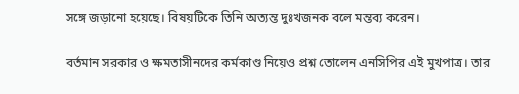সঙ্গে জড়ানো হয়েছে। বিষয়টিকে তিনি অত্যন্ত দুঃখজনক বলে মন্তব্য করেন।

বর্তমান সরকার ও ক্ষমতাসীনদের কর্মকাণ্ড নিয়েও প্রশ্ন তোলেন এনসিপির এই মুখপাত্র। তার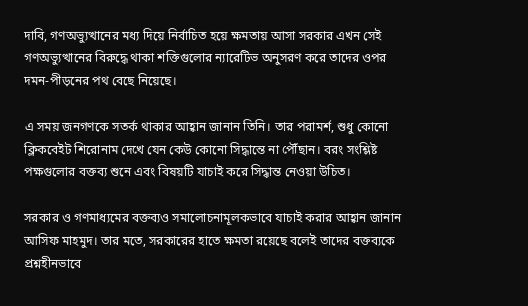দাবি, গণঅভ্যুত্থানের মধ্য দিয়ে নির্বাচিত হয়ে ক্ষমতায় আসা সরকার এখন সেই গণঅভ্যুত্থানের বিরুদ্ধে থাকা শক্তিগুলোর ন্যারেটিভ অনুসরণ করে তাদের ওপর দমন-পীড়নের পথ বেছে নিয়েছে।

এ সময় জনগণকে সতর্ক থাকার আহ্বান জানান তিনি। তার পরামর্শ, শুধু কোনো ক্লিকবেইট শিরোনাম দেখে যেন কেউ কোনো সিদ্ধান্তে না পৌঁছান। বরং সংশ্লিষ্ট পক্ষগুলোর বক্তব্য শুনে এবং বিষয়টি যাচাই করে সিদ্ধান্ত নেওয়া উচিত।

সরকার ও গণমাধ্যমের বক্তব্যও সমালোচনামূলকভাবে যাচাই করার আহ্বান জানান আসিফ মাহমুদ। তার মতে, সরকারের হাতে ক্ষমতা রয়েছে বলেই তাদের বক্তব্যকে প্রশ্নহীনভাবে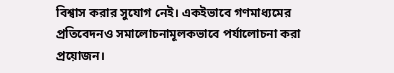বিশ্বাস করার সুযোগ নেই। একইভাবে গণমাধ্যমের প্রতিবেদনও সমালোচনামূলকভাবে পর্যালোচনা করা প্রয়োজন।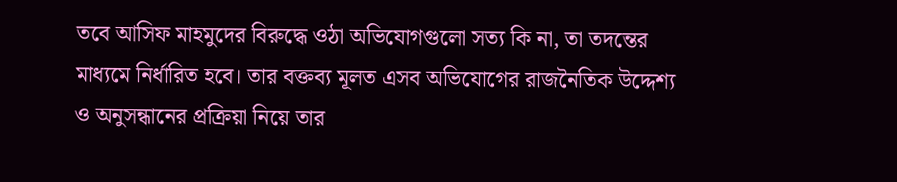তবে আসিফ মাহমুদের বিরুদ্ধে ওঠা অভিযোগগুলো সত্য কি না, তা তদন্তের মাধ্যমে নির্ধারিত হবে। তার বক্তব্য মূলত এসব অভিযোগের রাজনৈতিক উদ্দেশ্য ও অনুসন্ধানের প্রক্রিয়া নিয়ে তার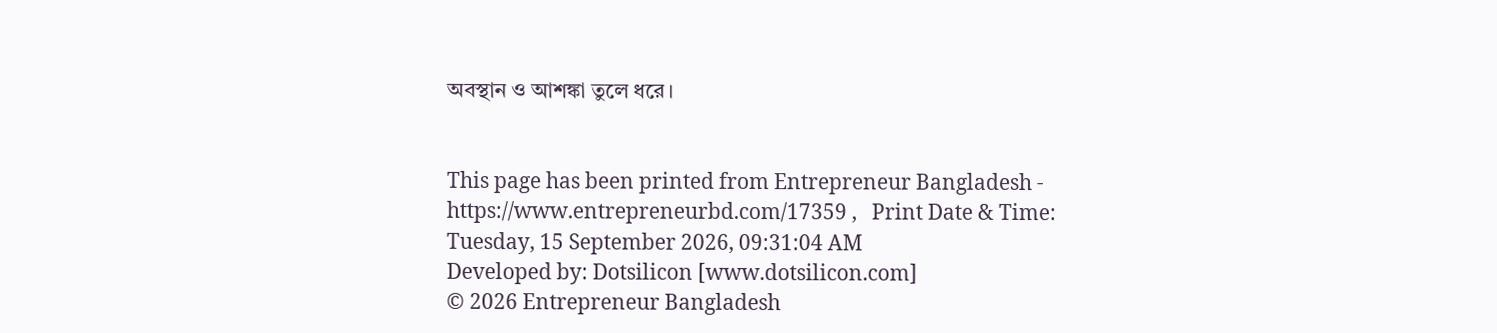অবস্থান ও আশঙ্কা তুলে ধরে।


This page has been printed from Entrepreneur Bangladesh - https://www.entrepreneurbd.com/17359 ,   Print Date & Time: Tuesday, 15 September 2026, 09:31:04 AM
Developed by: Dotsilicon [www.dotsilicon.com]
© 2026 Entrepreneur Bangladesh